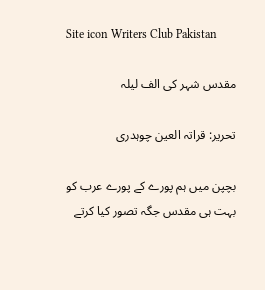Site icon Writers Club Pakistan

مقدس شہر کی الف لیلہ

تحریر: قراتہ العین چوہدری

بچپن میں ہم پورے کے پورے عرب کو بہت ہی مقدس جگہ تصور کیا کرتے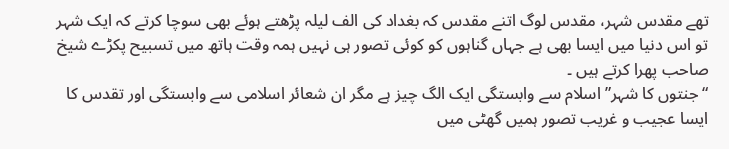تھے مقدس شہر، مقدس لوگ اتنے مقدس کہ بغداد کی الف لیلہ پڑھتے ہوئے بھی سوچا کرتے کہ ایک شہر تو اس دنیا میں ایسا بھی ہے جہاں گناہوں کو کوئی تصور ہی نہیں ہمہ وقت ہاتھ میں تسبیح پکڑے شیخ صاحب پھرا کرتے ہیں ۔
“جنتوں کا شہر” اسلام سے وابستگی ایک الگ چیز ہے مگر ان شعائر اسلامی سے وابستگی اور تقدس کا ایسا عجیب و غریب تصور ہمیں گھٹی میں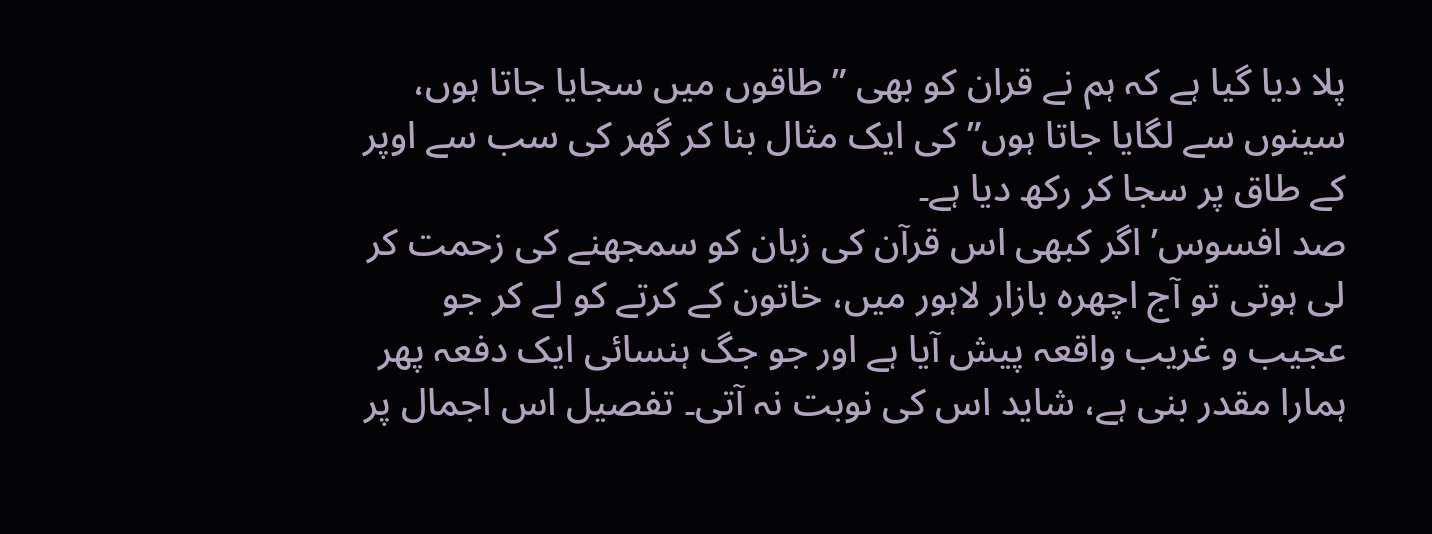پلا دیا گیا ہے کہ ہم نے قران کو بھی ” طاقوں میں سجایا جاتا ہوں، سینوں سے لگایا جاتا ہوں” کی ایک مثال بنا کر گھر کی سب سے اوپر کے طاق پر سجا کر رکھ دیا ہے۔
صد افسوس’ اگر کبھی اس قرآن کی زبان کو سمجھنے کی زحمت کر لی ہوتی تو آج اچھرہ بازار لاہور میں، خاتون کے کرتے کو لے کر جو عجیب و غریب واقعہ پیش آیا ہے اور جو جگ ہنسائی ایک دفعہ پھر ہمارا مقدر بنی ہے، شاید اس کی نوبت نہ آتی۔ تفصیل اس اجمال پر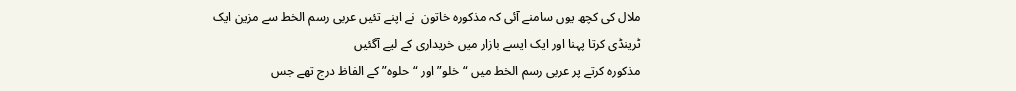ملال کی کچھ یوں سامنے آئی کہ مذکورہ خاتون  نے اپنے تئیں عربی رسم الخط سے مزین ایک ٹرینڈی کرتا پہنا اور ایک ایسے بازار میں خریداری کے لیے آگئیں
مذکورہ کرتے پر عربی رسم الخط میں “خلو” اور “حلوہ” کے الفاظ درج تھے جس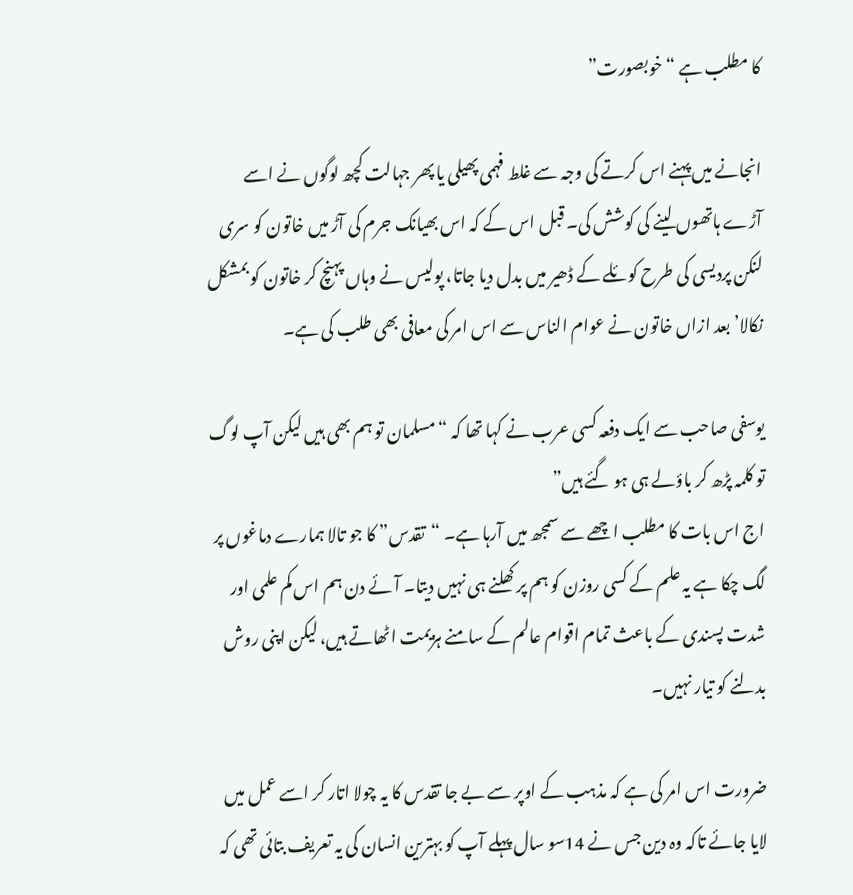کا مطلب ہے “خوبصورت”

انجانے میں پہنے اس کرتے کی وجہ سے غلط فہمی پھیلی یا پھر جہالت کچھ لوگوں نے اسے آڑے ہاتھوں لینے کی کوشش کی۔ قبل اس کے کہ اس بھیانک جرم کی آڑ میں خاتون کو سری لنکن پردیسی کی طرح کوئلے کے ڈھیر میں بدل دیا جاتا، پولیس نے وہاں پہنچ کر خاتون کو بمشکل نکالا’ بعد ازاں خاتون نے عوام الناس سے اس امر کی معافی بھی طلب کی ہے۔

یوسفی صاحب سے ایک دفعہ کسی عرب نے کہا تھا کہ “مسلمان تو ہم بھی ہیں لیکن آپ لوگ تو کلمہ پڑھ کر باؤلے ہی ہو گئے ہیں”
اج اس بات کا مطلب اچھے سے سمجھ میں آرہا ہے۔ “تقدس” کا جو تالا ہمارے دماغوں پر لگ چکا ہے یہ علم کے کسی روزن کو ہم پر کھلنے ہی نہیں دیتا۔ آئے دن ہم اس کم علمی اور شدت پسندی کے باعث تمام اقوام عالم کے سامنے ہزیمت اٹھاتے ہیں، لیکن اپنی روش بدلنے کو تیار نہیں۔

ضرورت اس امر کی ہے کہ مذہب کے اوپر سے بے جا تقدس کا یہ چولا اتار کر اسے عمل میں لایا جائے تاکہ وہ دین جس نے 14سو سال پہلے آپ کو بہترین انسان کی یہ تعریف بتائی تھی کہ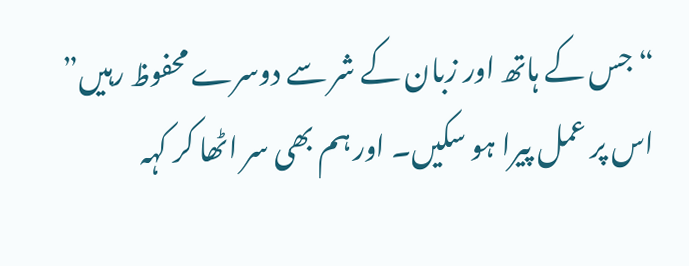“جس کے ہاتھ اور زبان کے شر سے دوسرے محفوظ رہیں” اس پر عمل پیرا ہو سکیں۔ اور ہم بھی سر اٹھا کر کہہ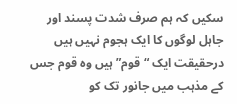سکیں کہ ہم صرف شدت پسند اور جاہل لوگوں کا ایک ہجوم نہیں ہیں درحقیقت ایک “قوم” ہیں وہ قوم جس کے مذہب میں جانور تک کو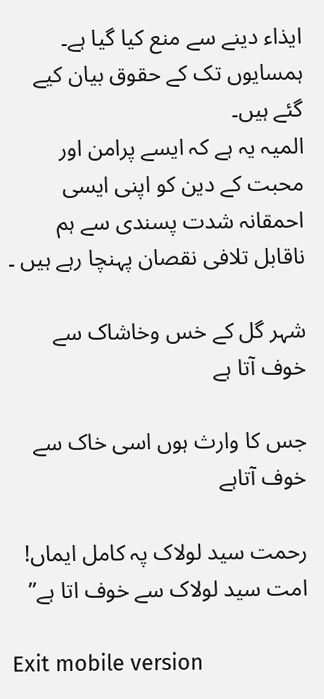ایذاء دینے سے منع کیا گیا ہے۔ ہمسایوں تک کے حقوق بیان کیے گئے ہیں۔
المیہ یہ ہے کہ ایسے پرامن اور محبت کے دین کو اپنی ایسی احمقانہ شدت پسندی سے ہم ناقابل تلافی نقصان پہنچا رہے ہیں ۔

شہر گل کے خس وخاشاک سے خوف آتا ہے

جس کا وارث ہوں اسی خاک سے خوف آتاہے

رحمت سید لولاک پہ کامل ایماں!
امت سید لولاک سے خوف اتا ہے”

Exit mobile version